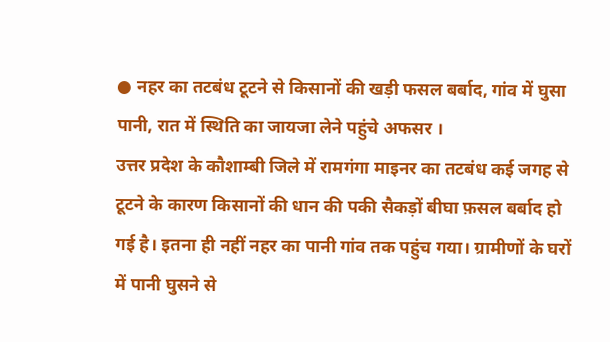● नहर का तटबंध टूटने से किसानों की खड़ी फसल बर्बाद, गांव में घुसा पानी, रात में स्थिति का जायजा लेने पहुंचे अफसर ।
उत्तर प्रदेश के कौशाम्बी जिले में रामगंगा माइनर का तटबंध कई जगह से टूटने के कारण किसानों की धान की पकी सैकड़ों बीघा फ़सल बर्बाद हो गई है। इतना ही नहीं नहर का पानी गांव तक पहुंच गया। ग्रामीणों के घरों में पानी घुसने से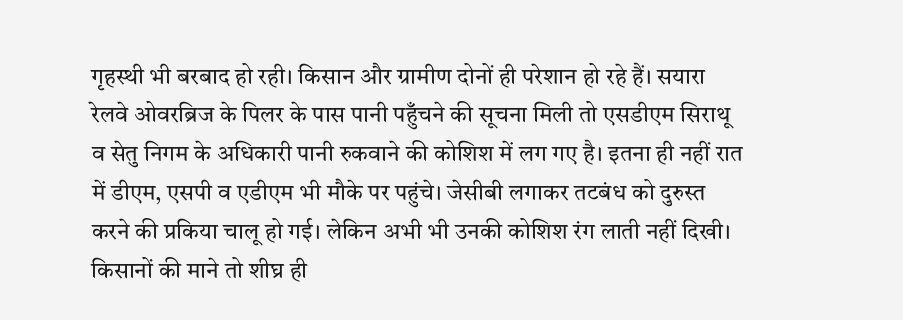गृहस्थी भी बरबाद हो रही। किसान और ग्रामीण दोनों ही परेशान हो रहे हैं। सयारा रेलवे ओवरब्रिज के पिलर के पास पानी पहुँचने की सूचना मिली तो एसडीएम सिराथू व सेतु निगम के अधिकारी पानी रुकवाने की कोशिश में लग गए है। इतना ही नहीं रात में डीएम, एसपी व एडीएम भी मौके पर पहुंचे। जेसीबी लगाकर तटबंध को दुरुस्त करने की प्रकिया चालू हो गई। लेकिन अभी भी उनकी कोशिश रंग लाती नहीं दिखी। किसानों की माने तो शीघ्र ही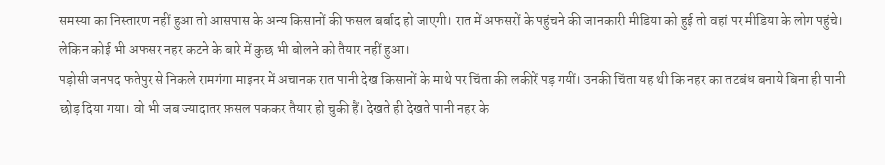समस्या का निस्तारण नहीं हुआ तो आसपास के अन्य किसानों की फसल बर्बाद हो जाएगी। रात में अफसरों के पहुंचने की जानकारी मीडिया को हुई तो वहां पर मीडिया के लोग पहुंचे। लेकिन कोई भी अफसर नहर कटने के बारे में कुछ भी बोलने को तैयार नहीं हुआ।
पड़ोसी जनपद फतेपुर से निकले रामगंगा माइनर में अचानक रात पानी देख किसानों के माथे पर चिंता की लकीरें पड़ गयीं। उनकी चिंता यह थी कि नहर का तटबंध बनाये बिना ही पानी छोड़ दिया गया। वो भी जब ज्यादातर फ़सल पककर तैयार हो चुकी हैं। देखते ही देखते पानी नहर के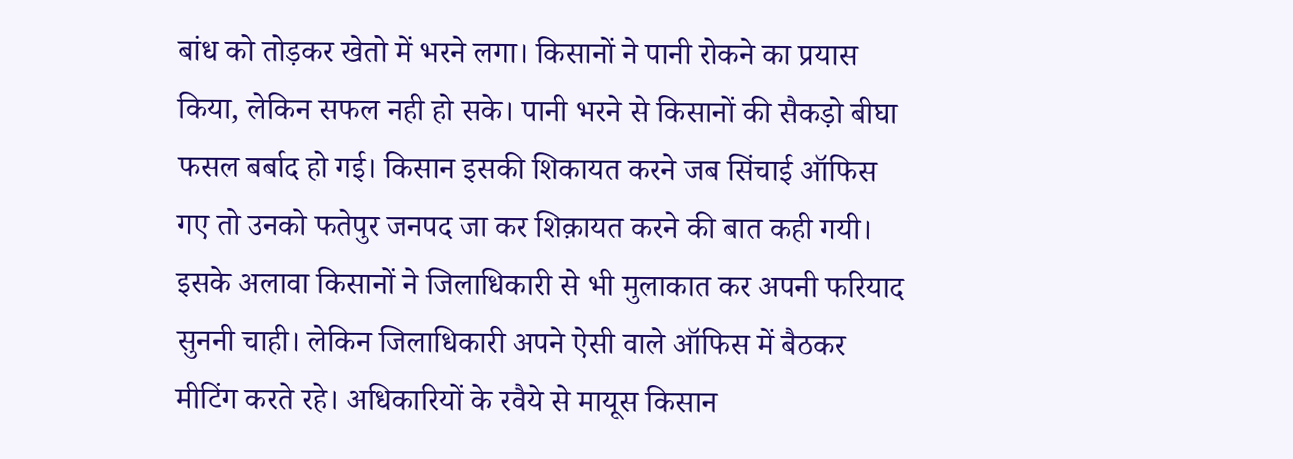बांध को तोड़कर खेतो में भरने लगा। किसानों ने पानी रोकने का प्रयास किया, लेकिन सफल नही हो सके। पानी भरने से किसानों की सैकड़ो बीघा फसल बर्बाद हो गई। किसान इसकी शिकायत करने जब सिंचाई ऑफिस गए तो उनको फतेपुर जनपद जा कर शिक़ायत करने की बात कही गयी। इसके अलावा किसानों ने जिलाधिकारी से भी मुलाकात कर अपनी फरियाद सुननी चाही। लेकिन जिलाधिकारी अपने ऐसी वाले ऑफिस में बैठकर मीटिंग करते रहे। अधिकारियों के रवैये से मायूस किसान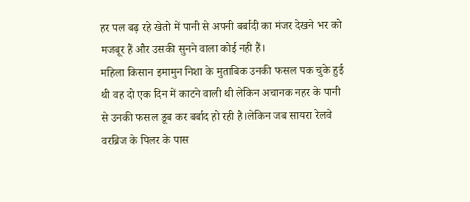हर पल बढ़ रहे खेतो में पानी से अपनी बर्बादी का मंजर देखने भर को मजबूर हैं और उसकी सुनने वाला कोई नही हैं।
महिला किसान इमामुन निशा के मुताबिक उनकी फसल पक चुके हुई थी वह दो एक दिन में काटने वाली थी लेकिन अचानक नहर के पानी से उनकी फसल डूब कर बर्बाद हो रही है।लेकिन जब सायरा रेलवे वरब्रिज के पिलर के पास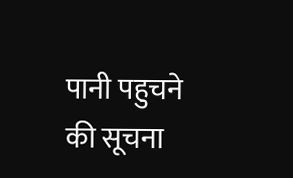पानी पहुचने की सूचना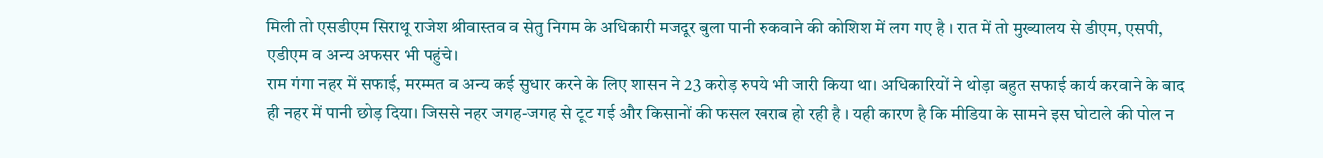मिली तो एसडीएम सिराथू राजेश श्रीवास्तव व सेतु निगम के अधिकारी मजदूर बुला पानी रुकवाने की कोशिश में लग गए है । रात में तो मुख्यालय से डीएम, एसपी, एडीएम व अन्य अफसर भी पहुंचे।
राम गंगा नहर में सफाई, मरम्मत व अन्य कई सुधार करने के लिए शासन ने 23 करोड़ रुपये भी जारी किया था। अधिकारियों ने थोड़ा बहुत सफाई कार्य करवाने के बाद ही नहर में पानी छोड़ दिया। जिससे नहर जगह-जगह से टूट गई और किसानों की फसल खराब हो रही है । यही कारण है कि मीडिया के सामने इस घोटाले की पोल न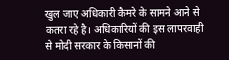खुल जाए अधिकारी कैमरे के सामने आने से कतरा रहे है। अधिकारियों की इस लापरवाही से मोदी सरकार के किसानों की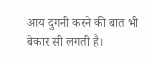आय दुगनी करने की बात भी बेकार सी लगती है।